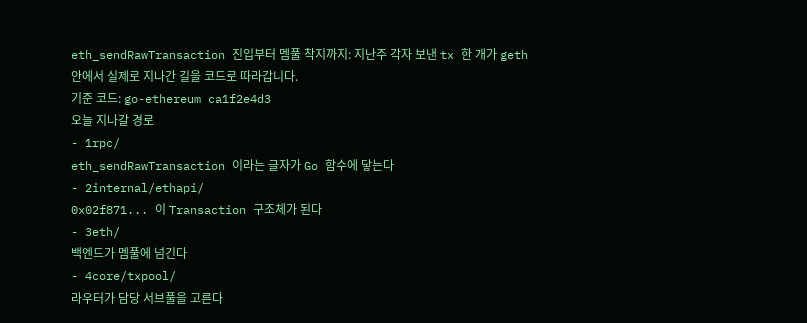eth_sendRawTransaction 진입부터 멤풀 착지까지: 지난주 각자 보낸 tx 한 개가 geth 안에서 실제로 지나간 길을 코드로 따라갑니다.
기준 코드: go-ethereum ca1f2e4d3
오늘 지나갈 경로
- 1rpc/
eth_sendRawTransaction 이라는 글자가 Go 함수에 닿는다
- 2internal/ethapi/
0x02f871... 이 Transaction 구조체가 된다
- 3eth/
백엔드가 멤풀에 넘긴다
- 4core/txpool/
라우터가 담당 서브풀을 고른다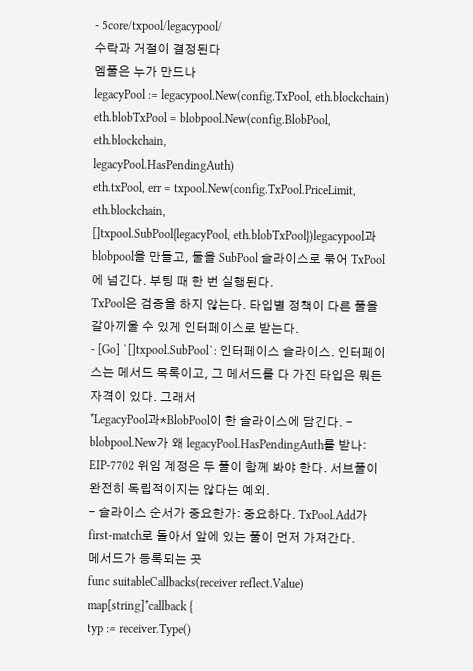- 5core/txpool/legacypool/
수락과 거절이 결정된다
멤풀은 누가 만드나
legacyPool := legacypool.New(config.TxPool, eth.blockchain)
eth.blobTxPool = blobpool.New(config.BlobPool, eth.blockchain,
legacyPool.HasPendingAuth)
eth.txPool, err = txpool.New(config.TxPool.PriceLimit, eth.blockchain,
[]txpool.SubPool{legacyPool, eth.blobTxPool})legacypool과 blobpool을 만들고, 둘을 SubPool 슬라이스로 묶어 TxPool에 넘긴다. 부팅 때 한 번 실행된다.
TxPool은 검증을 하지 않는다. 타입별 정책이 다른 풀을 갈아끼울 수 있게 인터페이스로 받는다.
- [Go] `[]txpool.SubPool`: 인터페이스 슬라이스. 인터페이스는 메서드 목록이고, 그 메서드를 다 가진 타입은 뭐든 자격이 있다. 그래서
*LegacyPool과*BlobPool이 한 슬라이스에 담긴다. - blobpool.New가 왜 legacyPool.HasPendingAuth를 받나: EIP-7702 위임 계정은 두 풀이 함께 봐야 한다. 서브풀이 완전히 독립적이지는 않다는 예외.
- 슬라이스 순서가 중요한가: 중요하다. TxPool.Add가 first-match로 돌아서 앞에 있는 풀이 먼저 가져간다.
메서드가 등록되는 곳
func suitableCallbacks(receiver reflect.Value) map[string]*callback {
typ := receiver.Type()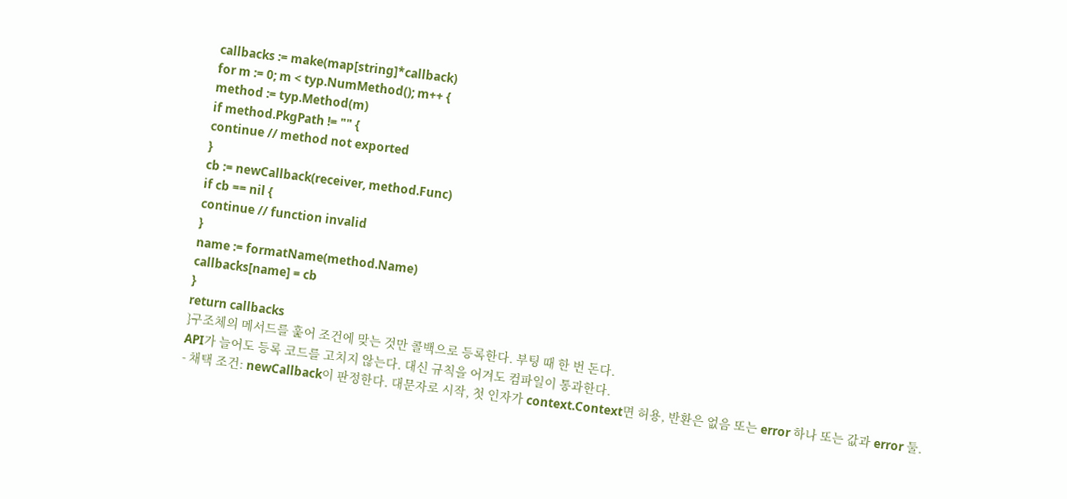callbacks := make(map[string]*callback)
for m := 0; m < typ.NumMethod(); m++ {
method := typ.Method(m)
if method.PkgPath != "" {
continue // method not exported
}
cb := newCallback(receiver, method.Func)
if cb == nil {
continue // function invalid
}
name := formatName(method.Name)
callbacks[name] = cb
}
return callbacks
}구조체의 메서드를 훑어 조건에 맞는 것만 콜백으로 등록한다. 부팅 때 한 번 돈다.
API가 늘어도 등록 코드를 고치지 않는다. 대신 규칙을 어겨도 컴파일이 통과한다.
- 채택 조건: newCallback이 판정한다. 대문자로 시작, 첫 인자가 context.Context면 허용, 반환은 없음 또는 error 하나 또는 값과 error 둘.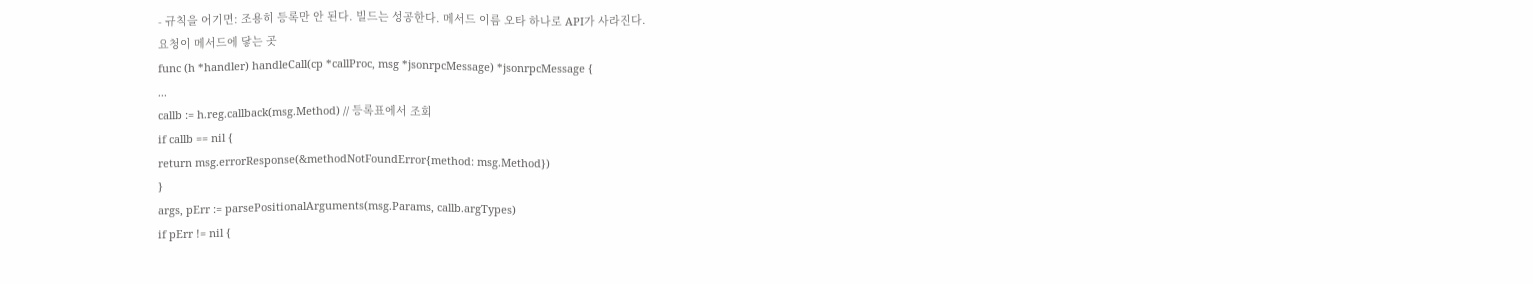- 규칙을 어기면: 조용히 등록만 안 된다. 빌드는 성공한다. 메서드 이름 오타 하나로 API가 사라진다.
요청이 메서드에 닿는 곳
func (h *handler) handleCall(cp *callProc, msg *jsonrpcMessage) *jsonrpcMessage {
...
callb := h.reg.callback(msg.Method) // 등록표에서 조회
if callb == nil {
return msg.errorResponse(&methodNotFoundError{method: msg.Method})
}
args, pErr := parsePositionalArguments(msg.Params, callb.argTypes)
if pErr != nil {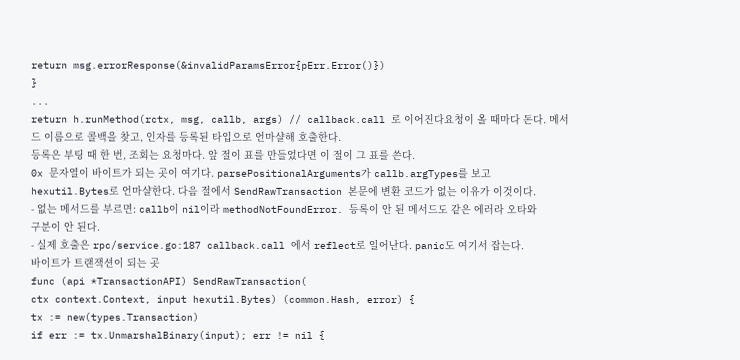return msg.errorResponse(&invalidParamsError{pErr.Error()})
}
...
return h.runMethod(rctx, msg, callb, args) // callback.call 로 이어진다요청이 올 때마다 돈다. 메서드 이름으로 콜백을 찾고, 인자를 등록된 타입으로 언마샬해 호출한다.
등록은 부팅 때 한 번, 조회는 요청마다. 앞 절이 표를 만들었다면 이 절이 그 표를 쓴다.
0x 문자열이 바이트가 되는 곳이 여기다. parsePositionalArguments가 callb.argTypes를 보고 hexutil.Bytes로 언마샬한다. 다음 절에서 SendRawTransaction 본문에 변환 코드가 없는 이유가 이것이다.
- 없는 메서드를 부르면: callb이 nil이라 methodNotFoundError. 등록이 안 된 메서드도 같은 에러라 오타와 구분이 안 된다.
- 실제 호출은 rpc/service.go:187 callback.call 에서 reflect로 일어난다. panic도 여기서 잡는다.
바이트가 트랜잭션이 되는 곳
func (api *TransactionAPI) SendRawTransaction(
ctx context.Context, input hexutil.Bytes) (common.Hash, error) {
tx := new(types.Transaction)
if err := tx.UnmarshalBinary(input); err != nil {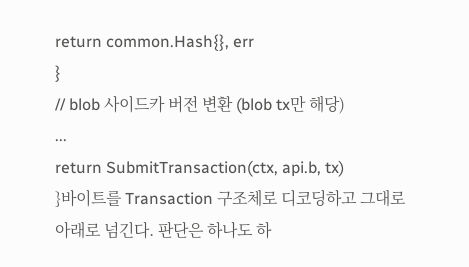return common.Hash{}, err
}
// blob 사이드카 버전 변환 (blob tx만 해당)
...
return SubmitTransaction(ctx, api.b, tx)
}바이트를 Transaction 구조체로 디코딩하고 그대로 아래로 넘긴다. 판단은 하나도 하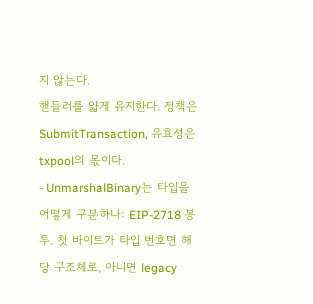지 않는다.
핸들러를 얇게 유지한다. 정책은 SubmitTransaction, 유효성은 txpool의 몫이다.
- UnmarshalBinary는 타입을 어떻게 구분하나: EIP-2718 봉투. 첫 바이트가 타입 번호면 해당 구조체로, 아니면 legacy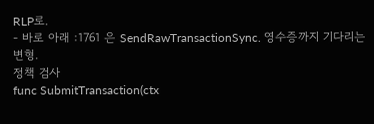RLP로.
- 바로 아래 :1761 은 SendRawTransactionSync. 영수증까지 기다리는 변형.
정책 검사
func SubmitTransaction(ctx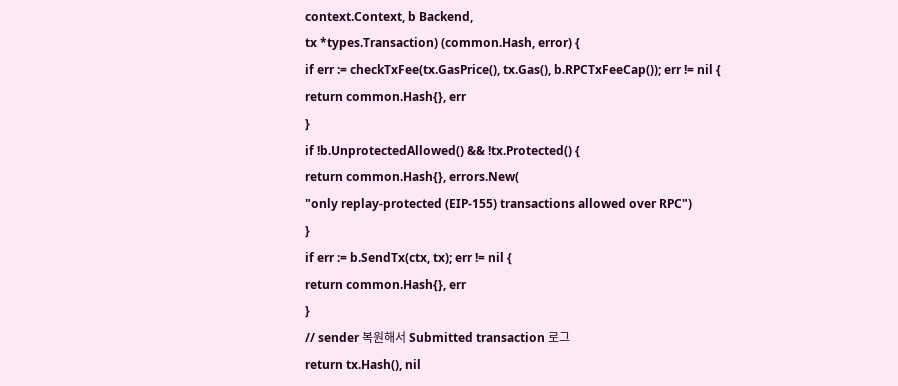context.Context, b Backend,
tx *types.Transaction) (common.Hash, error) {
if err := checkTxFee(tx.GasPrice(), tx.Gas(), b.RPCTxFeeCap()); err != nil {
return common.Hash{}, err
}
if !b.UnprotectedAllowed() && !tx.Protected() {
return common.Hash{}, errors.New(
"only replay-protected (EIP-155) transactions allowed over RPC")
}
if err := b.SendTx(ctx, tx); err != nil {
return common.Hash{}, err
}
// sender 복원해서 Submitted transaction 로그
return tx.Hash(), nil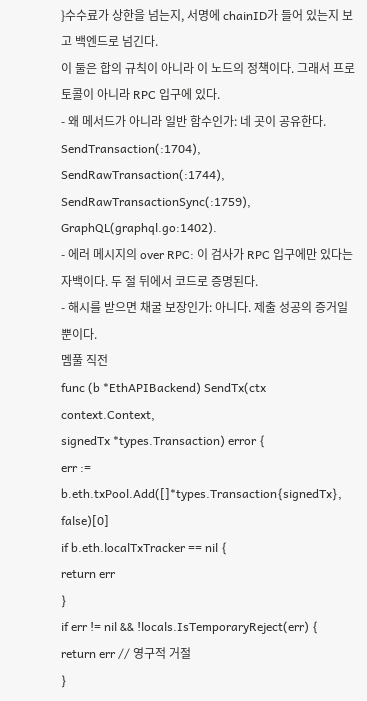}수수료가 상한을 넘는지, 서명에 chainID가 들어 있는지 보고 백엔드로 넘긴다.
이 둘은 합의 규칙이 아니라 이 노드의 정책이다. 그래서 프로토콜이 아니라 RPC 입구에 있다.
- 왜 메서드가 아니라 일반 함수인가: 네 곳이 공유한다. SendTransaction(:1704), SendRawTransaction(:1744), SendRawTransactionSync(:1759), GraphQL(graphql.go:1402).
- 에러 메시지의 over RPC: 이 검사가 RPC 입구에만 있다는 자백이다. 두 절 뒤에서 코드로 증명된다.
- 해시를 받으면 채굴 보장인가: 아니다. 제출 성공의 증거일 뿐이다.
멤풀 직전
func (b *EthAPIBackend) SendTx(ctx context.Context,
signedTx *types.Transaction) error {
err := b.eth.txPool.Add([]*types.Transaction{signedTx}, false)[0]
if b.eth.localTxTracker == nil {
return err
}
if err != nil && !locals.IsTemporaryReject(err) {
return err // 영구적 거절
}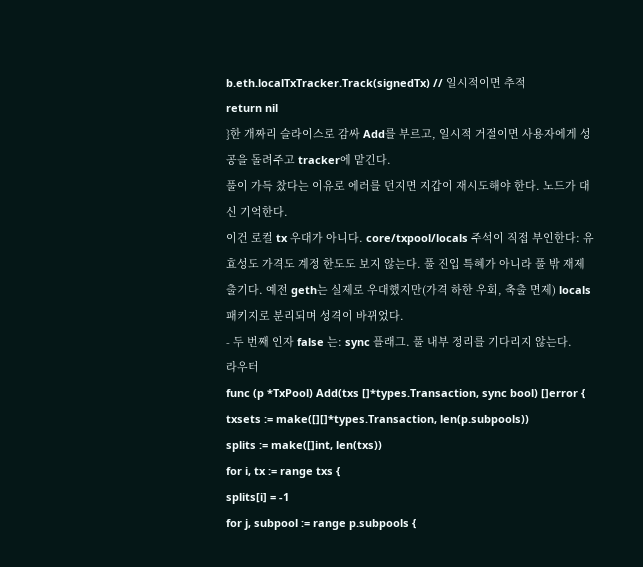b.eth.localTxTracker.Track(signedTx) // 일시적이면 추적
return nil
}한 개짜리 슬라이스로 감싸 Add를 부르고, 일시적 거절이면 사용자에게 성공을 돌려주고 tracker에 맡긴다.
풀이 가득 찼다는 이유로 에러를 던지면 지갑이 재시도해야 한다. 노드가 대신 기억한다.
이건 로컬 tx 우대가 아니다. core/txpool/locals 주석이 직접 부인한다: 유효성도 가격도 계정 한도도 보지 않는다. 풀 진입 특혜가 아니라 풀 밖 재제출기다. 예전 geth는 실제로 우대했지만(가격 하한 우회, 축출 면제) locals 패키지로 분리되며 성격이 바뀌었다.
- 두 번째 인자 false 는: sync 플래그. 풀 내부 정리를 기다리지 않는다.
라우터
func (p *TxPool) Add(txs []*types.Transaction, sync bool) []error {
txsets := make([][]*types.Transaction, len(p.subpools))
splits := make([]int, len(txs))
for i, tx := range txs {
splits[i] = -1
for j, subpool := range p.subpools {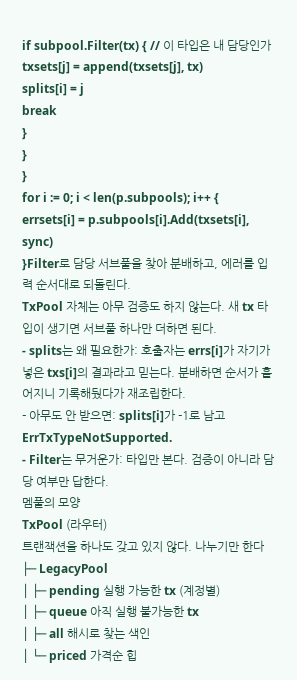if subpool.Filter(tx) { // 이 타입은 내 담당인가
txsets[j] = append(txsets[j], tx)
splits[i] = j
break
}
}
}
for i := 0; i < len(p.subpools); i++ {
errsets[i] = p.subpools[i].Add(txsets[i], sync)
}Filter로 담당 서브풀을 찾아 분배하고, 에러를 입력 순서대로 되돌린다.
TxPool 자체는 아무 검증도 하지 않는다. 새 tx 타입이 생기면 서브풀 하나만 더하면 된다.
- splits는 왜 필요한가: 호출자는 errs[i]가 자기가 넣은 txs[i]의 결과라고 믿는다. 분배하면 순서가 흩어지니 기록해뒀다가 재조립한다.
- 아무도 안 받으면: splits[i]가 -1로 남고 ErrTxTypeNotSupported.
- Filter는 무거운가: 타입만 본다. 검증이 아니라 담당 여부만 답한다.
멤풀의 모양
TxPool (라우터)
트랜잭션을 하나도 갖고 있지 않다. 나누기만 한다
├─ LegacyPool
│ ├─ pending 실행 가능한 tx (계정별)
│ ├─ queue 아직 실행 불가능한 tx
│ ├─ all 해시로 찾는 색인
│ └─ priced 가격순 힙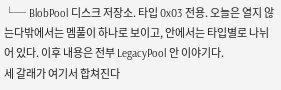└─ BlobPool 디스크 저장소. 타입 0x03 전용. 오늘은 열지 않는다밖에서는 멤풀이 하나로 보이고, 안에서는 타입별로 나뉘어 있다. 이후 내용은 전부 LegacyPool 안 이야기다.
세 갈래가 여기서 합쳐진다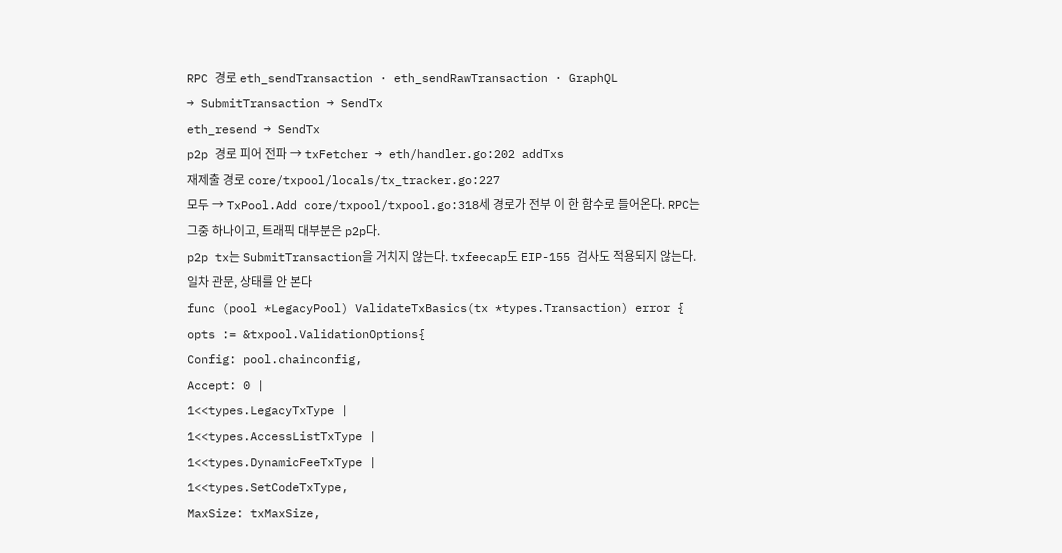RPC 경로 eth_sendTransaction · eth_sendRawTransaction · GraphQL
→ SubmitTransaction → SendTx
eth_resend → SendTx
p2p 경로 피어 전파 → txFetcher → eth/handler.go:202 addTxs
재제출 경로 core/txpool/locals/tx_tracker.go:227
모두 → TxPool.Add core/txpool/txpool.go:318세 경로가 전부 이 한 함수로 들어온다. RPC는 그중 하나이고, 트래픽 대부분은 p2p다.
p2p tx는 SubmitTransaction을 거치지 않는다. txfeecap도 EIP-155 검사도 적용되지 않는다.
일차 관문, 상태를 안 본다
func (pool *LegacyPool) ValidateTxBasics(tx *types.Transaction) error {
opts := &txpool.ValidationOptions{
Config: pool.chainconfig,
Accept: 0 |
1<<types.LegacyTxType |
1<<types.AccessListTxType |
1<<types.DynamicFeeTxType |
1<<types.SetCodeTxType,
MaxSize: txMaxSize,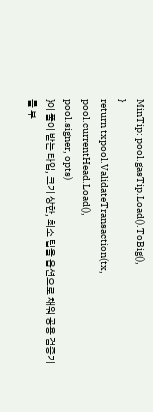MinTip: pool.gasTip.Load().ToBig(),
}
return txpool.ValidateTransaction(tx, pool.currentHead.Load(),
pool.signer, opts)
}이 풀이 받는 타입, 크기 상한, 최소 팁을 옵션으로 채워 공용 검증기를 부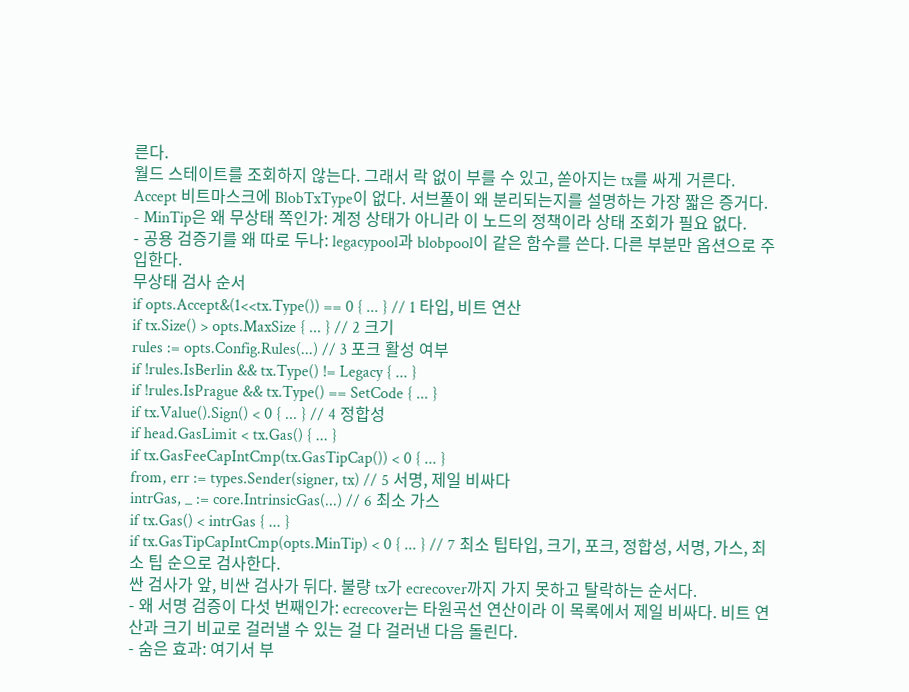른다.
월드 스테이트를 조회하지 않는다. 그래서 락 없이 부를 수 있고, 쏟아지는 tx를 싸게 거른다.
Accept 비트마스크에 BlobTxType이 없다. 서브풀이 왜 분리되는지를 설명하는 가장 짧은 증거다.
- MinTip은 왜 무상태 쪽인가: 계정 상태가 아니라 이 노드의 정책이라 상태 조회가 필요 없다.
- 공용 검증기를 왜 따로 두나: legacypool과 blobpool이 같은 함수를 쓴다. 다른 부분만 옵션으로 주입한다.
무상태 검사 순서
if opts.Accept&(1<<tx.Type()) == 0 { ... } // 1 타입, 비트 연산
if tx.Size() > opts.MaxSize { ... } // 2 크기
rules := opts.Config.Rules(...) // 3 포크 활성 여부
if !rules.IsBerlin && tx.Type() != Legacy { ... }
if !rules.IsPrague && tx.Type() == SetCode { ... }
if tx.Value().Sign() < 0 { ... } // 4 정합성
if head.GasLimit < tx.Gas() { ... }
if tx.GasFeeCapIntCmp(tx.GasTipCap()) < 0 { ... }
from, err := types.Sender(signer, tx) // 5 서명, 제일 비싸다
intrGas, _ := core.IntrinsicGas(...) // 6 최소 가스
if tx.Gas() < intrGas { ... }
if tx.GasTipCapIntCmp(opts.MinTip) < 0 { ... } // 7 최소 팁타입, 크기, 포크, 정합성, 서명, 가스, 최소 팁 순으로 검사한다.
싼 검사가 앞, 비싼 검사가 뒤다. 불량 tx가 ecrecover까지 가지 못하고 탈락하는 순서다.
- 왜 서명 검증이 다섯 번째인가: ecrecover는 타원곡선 연산이라 이 목록에서 제일 비싸다. 비트 연산과 크기 비교로 걸러낼 수 있는 걸 다 걸러낸 다음 돌린다.
- 숨은 효과: 여기서 부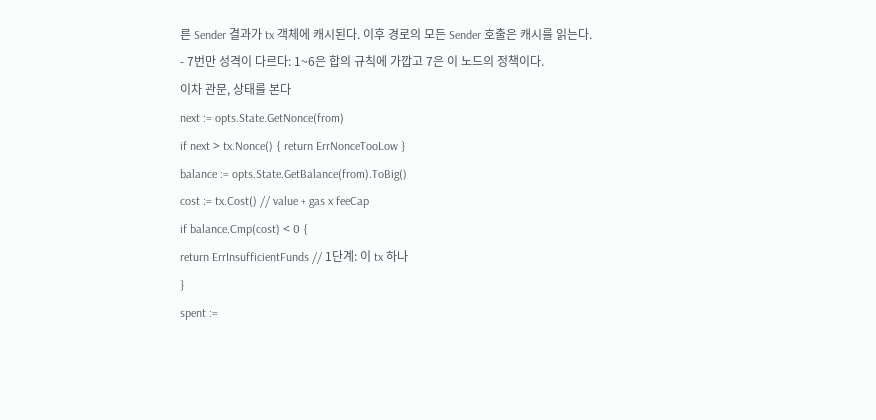른 Sender 결과가 tx 객체에 캐시된다. 이후 경로의 모든 Sender 호출은 캐시를 읽는다.
- 7번만 성격이 다르다: 1~6은 합의 규칙에 가깝고 7은 이 노드의 정책이다.
이차 관문, 상태를 본다
next := opts.State.GetNonce(from)
if next > tx.Nonce() { return ErrNonceTooLow }
balance := opts.State.GetBalance(from).ToBig()
cost := tx.Cost() // value + gas x feeCap
if balance.Cmp(cost) < 0 {
return ErrInsufficientFunds // 1단계: 이 tx 하나
}
spent :=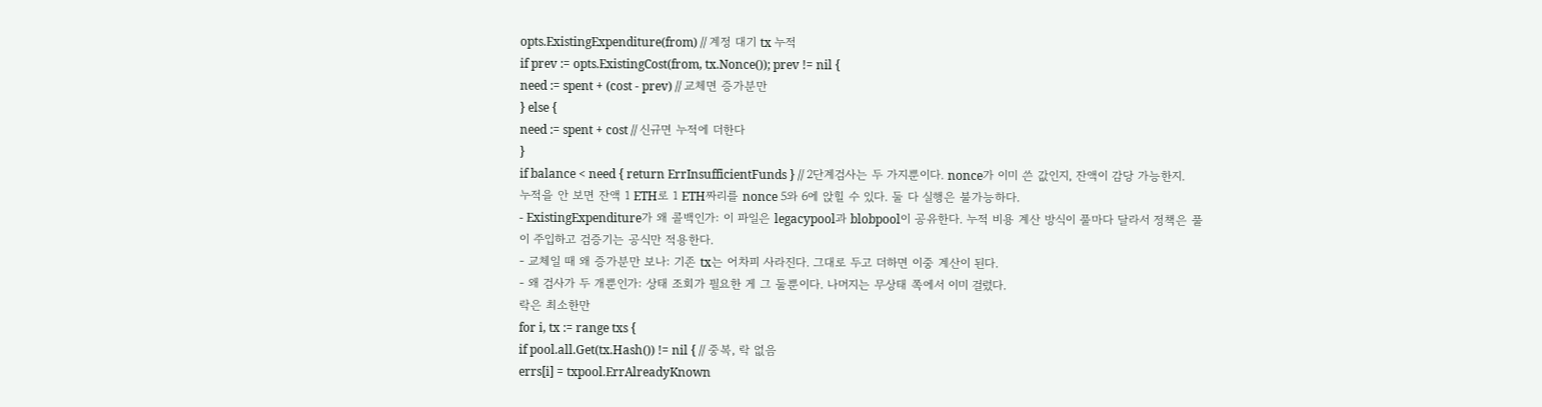opts.ExistingExpenditure(from) // 계정 대기 tx 누적
if prev := opts.ExistingCost(from, tx.Nonce()); prev != nil {
need := spent + (cost - prev) // 교체면 증가분만
} else {
need := spent + cost // 신규면 누적에 더한다
}
if balance < need { return ErrInsufficientFunds } // 2단계검사는 두 가지뿐이다. nonce가 이미 쓴 값인지, 잔액이 감당 가능한지.
누적을 안 보면 잔액 1 ETH로 1 ETH짜리를 nonce 5와 6에 앉힐 수 있다. 둘 다 실행은 불가능하다.
- ExistingExpenditure가 왜 콜백인가: 이 파일은 legacypool과 blobpool이 공유한다. 누적 비용 계산 방식이 풀마다 달라서 정책은 풀이 주입하고 검증기는 공식만 적용한다.
- 교체일 때 왜 증가분만 보나: 기존 tx는 어차피 사라진다. 그대로 두고 더하면 이중 계산이 된다.
- 왜 검사가 두 개뿐인가: 상태 조회가 필요한 게 그 둘뿐이다. 나머지는 무상태 쪽에서 이미 걸렀다.
락은 최소한만
for i, tx := range txs {
if pool.all.Get(tx.Hash()) != nil { // 중복, 락 없음
errs[i] = txpool.ErrAlreadyKnown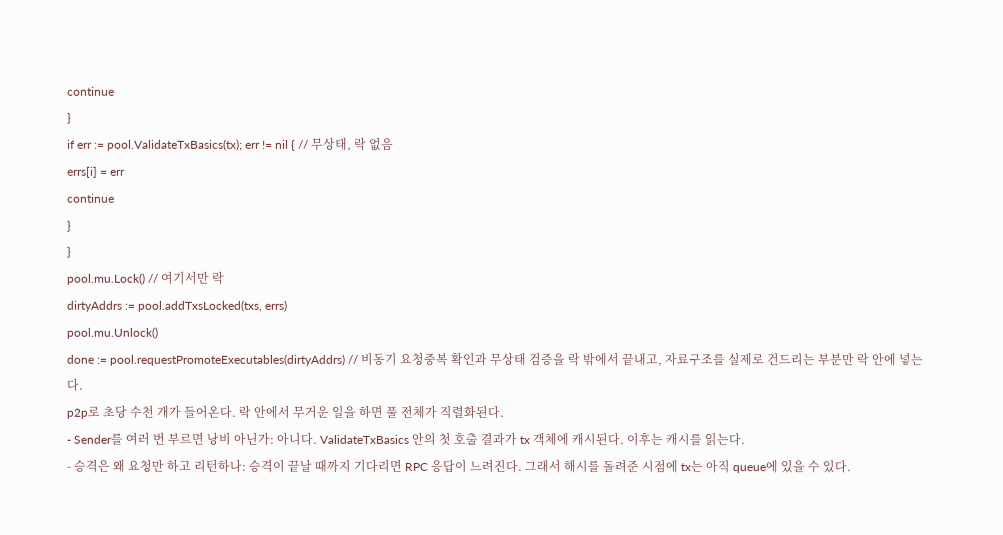continue
}
if err := pool.ValidateTxBasics(tx); err != nil { // 무상태, 락 없음
errs[i] = err
continue
}
}
pool.mu.Lock() // 여기서만 락
dirtyAddrs := pool.addTxsLocked(txs, errs)
pool.mu.Unlock()
done := pool.requestPromoteExecutables(dirtyAddrs) // 비동기 요청중복 확인과 무상태 검증을 락 밖에서 끝내고, 자료구조를 실제로 건드리는 부분만 락 안에 넣는다.
p2p로 초당 수천 개가 들어온다. 락 안에서 무거운 일을 하면 풀 전체가 직렬화된다.
- Sender를 여러 번 부르면 낭비 아닌가: 아니다. ValidateTxBasics 안의 첫 호출 결과가 tx 객체에 캐시된다. 이후는 캐시를 읽는다.
- 승격은 왜 요청만 하고 리턴하나: 승격이 끝날 때까지 기다리면 RPC 응답이 느려진다. 그래서 해시를 돌려준 시점에 tx는 아직 queue에 있을 수 있다.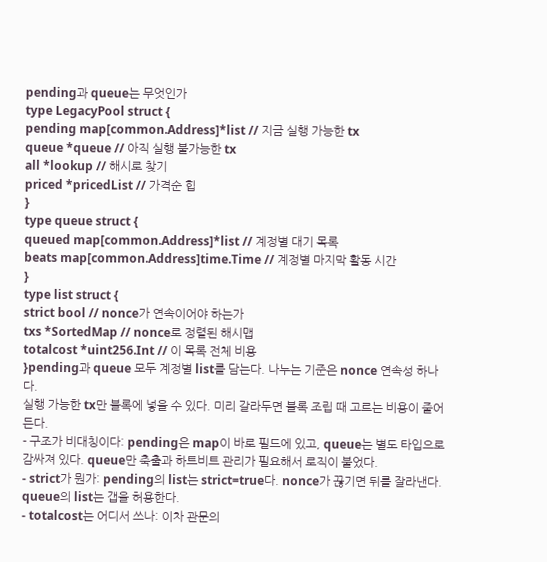pending과 queue는 무엇인가
type LegacyPool struct {
pending map[common.Address]*list // 지금 실행 가능한 tx
queue *queue // 아직 실행 불가능한 tx
all *lookup // 해시로 찾기
priced *pricedList // 가격순 힙
}
type queue struct {
queued map[common.Address]*list // 계정별 대기 목록
beats map[common.Address]time.Time // 계정별 마지막 활동 시간
}
type list struct {
strict bool // nonce가 연속이어야 하는가
txs *SortedMap // nonce로 정렬된 해시맵
totalcost *uint256.Int // 이 목록 전체 비용
}pending과 queue 모두 계정별 list를 담는다. 나누는 기준은 nonce 연속성 하나다.
실행 가능한 tx만 블록에 넣을 수 있다. 미리 갈라두면 블록 조립 때 고르는 비용이 줄어든다.
- 구조가 비대칭이다: pending은 map이 바로 필드에 있고, queue는 별도 타입으로 감싸져 있다. queue만 축출과 하트비트 관리가 필요해서 로직이 붙었다.
- strict가 뭔가: pending의 list는 strict=true다. nonce가 끊기면 뒤를 잘라낸다. queue의 list는 갭을 허용한다.
- totalcost는 어디서 쓰나: 이차 관문의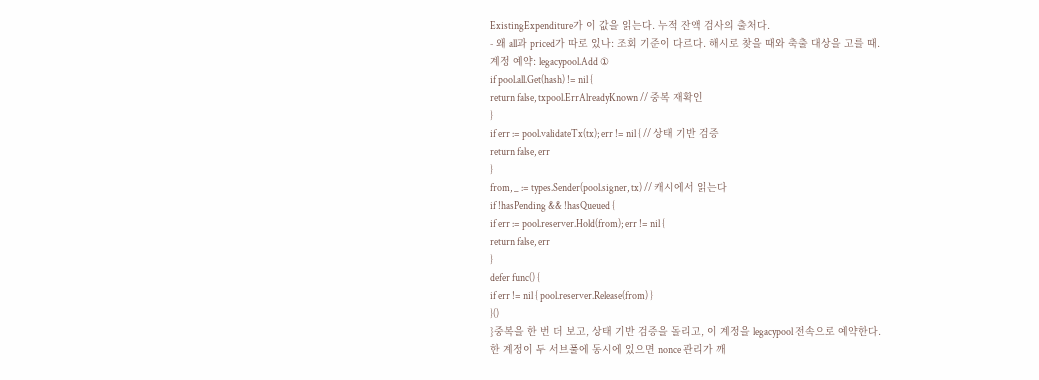ExistingExpenditure가 이 값을 읽는다. 누적 잔액 검사의 출처다.
- 왜 all과 priced가 따로 있나: 조회 기준이 다르다. 해시로 찾을 때와 축출 대상을 고를 때.
계정 예약: legacypool.Add ①
if pool.all.Get(hash) != nil {
return false, txpool.ErrAlreadyKnown // 중복 재확인
}
if err := pool.validateTx(tx); err != nil { // 상태 기반 검증
return false, err
}
from, _ := types.Sender(pool.signer, tx) // 캐시에서 읽는다
if !hasPending && !hasQueued {
if err := pool.reserver.Hold(from); err != nil {
return false, err
}
defer func() {
if err != nil { pool.reserver.Release(from) }
}()
}중복을 한 번 더 보고, 상태 기반 검증을 돌리고, 이 계정을 legacypool 전속으로 예약한다.
한 계정이 두 서브풀에 동시에 있으면 nonce 관리가 깨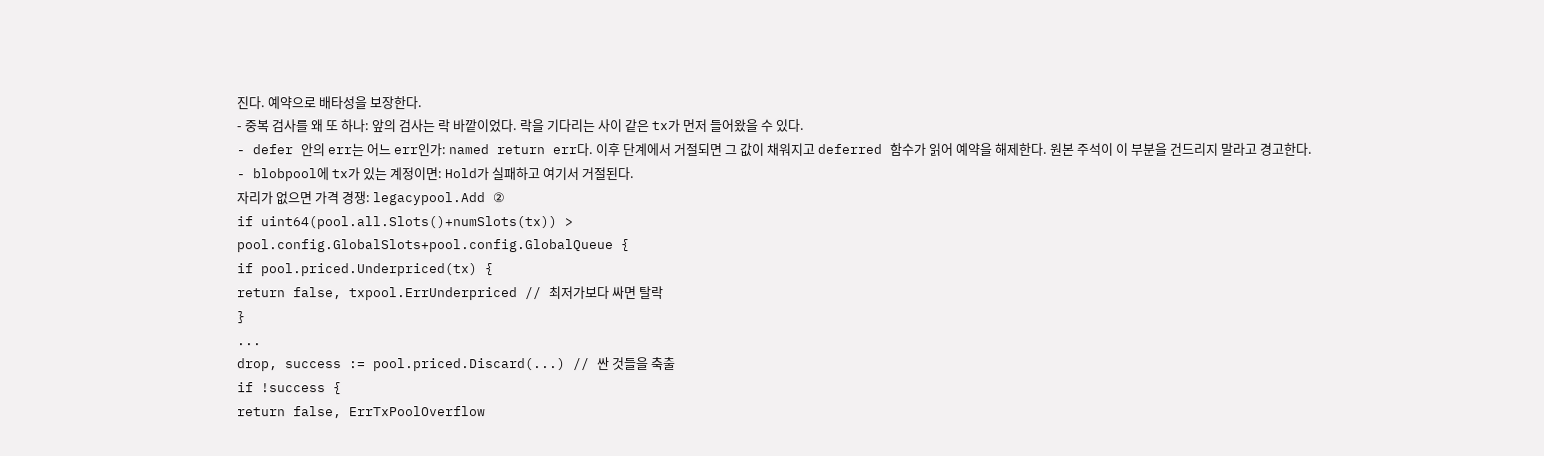진다. 예약으로 배타성을 보장한다.
- 중복 검사를 왜 또 하나: 앞의 검사는 락 바깥이었다. 락을 기다리는 사이 같은 tx가 먼저 들어왔을 수 있다.
- defer 안의 err는 어느 err인가: named return err다. 이후 단계에서 거절되면 그 값이 채워지고 deferred 함수가 읽어 예약을 해제한다. 원본 주석이 이 부분을 건드리지 말라고 경고한다.
- blobpool에 tx가 있는 계정이면: Hold가 실패하고 여기서 거절된다.
자리가 없으면 가격 경쟁: legacypool.Add ②
if uint64(pool.all.Slots()+numSlots(tx)) >
pool.config.GlobalSlots+pool.config.GlobalQueue {
if pool.priced.Underpriced(tx) {
return false, txpool.ErrUnderpriced // 최저가보다 싸면 탈락
}
...
drop, success := pool.priced.Discard(...) // 싼 것들을 축출
if !success {
return false, ErrTxPoolOverflow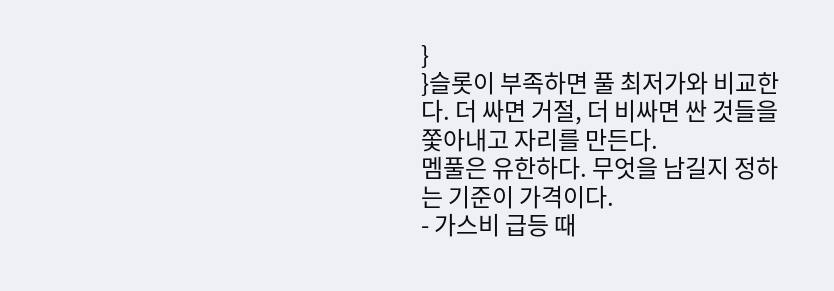}
}슬롯이 부족하면 풀 최저가와 비교한다. 더 싸면 거절, 더 비싸면 싼 것들을 쫓아내고 자리를 만든다.
멤풀은 유한하다. 무엇을 남길지 정하는 기준이 가격이다.
- 가스비 급등 때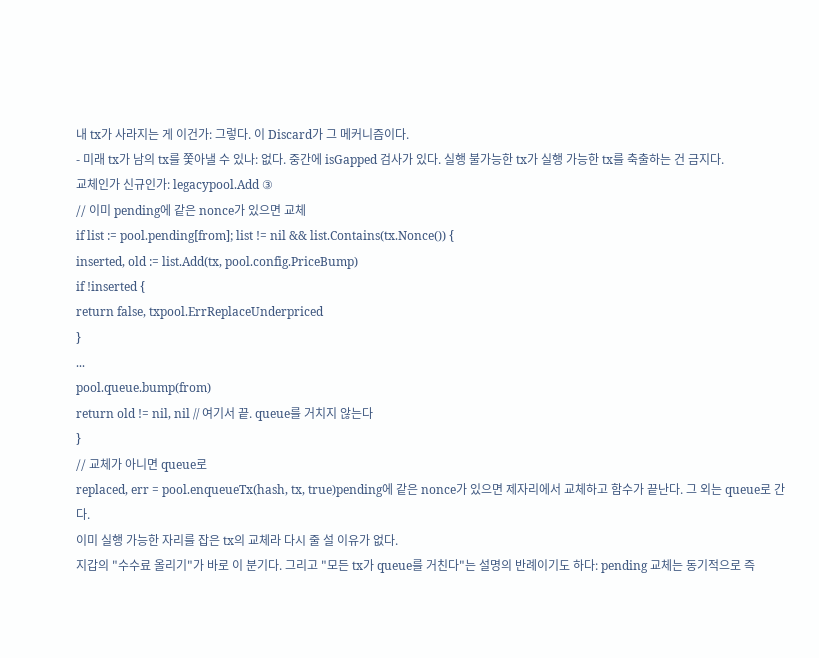내 tx가 사라지는 게 이건가: 그렇다. 이 Discard가 그 메커니즘이다.
- 미래 tx가 남의 tx를 쫓아낼 수 있나: 없다. 중간에 isGapped 검사가 있다. 실행 불가능한 tx가 실행 가능한 tx를 축출하는 건 금지다.
교체인가 신규인가: legacypool.Add ③
// 이미 pending에 같은 nonce가 있으면 교체
if list := pool.pending[from]; list != nil && list.Contains(tx.Nonce()) {
inserted, old := list.Add(tx, pool.config.PriceBump)
if !inserted {
return false, txpool.ErrReplaceUnderpriced
}
...
pool.queue.bump(from)
return old != nil, nil // 여기서 끝. queue를 거치지 않는다
}
// 교체가 아니면 queue로
replaced, err = pool.enqueueTx(hash, tx, true)pending에 같은 nonce가 있으면 제자리에서 교체하고 함수가 끝난다. 그 외는 queue로 간다.
이미 실행 가능한 자리를 잡은 tx의 교체라 다시 줄 설 이유가 없다.
지갑의 "수수료 올리기"가 바로 이 분기다. 그리고 "모든 tx가 queue를 거친다"는 설명의 반례이기도 하다: pending 교체는 동기적으로 즉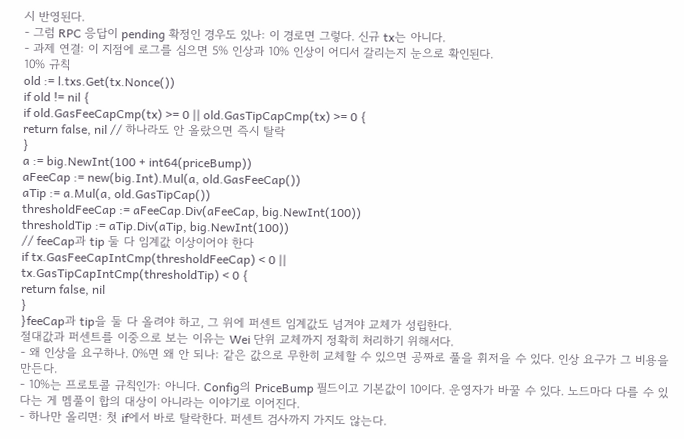시 반영된다.
- 그럼 RPC 응답이 pending 확정인 경우도 있나: 이 경로면 그렇다. 신규 tx는 아니다.
- 과제 연결: 이 지점에 로그를 심으면 5% 인상과 10% 인상이 어디서 갈리는지 눈으로 확인된다.
10% 규칙
old := l.txs.Get(tx.Nonce())
if old != nil {
if old.GasFeeCapCmp(tx) >= 0 || old.GasTipCapCmp(tx) >= 0 {
return false, nil // 하나라도 안 올랐으면 즉시 탈락
}
a := big.NewInt(100 + int64(priceBump))
aFeeCap := new(big.Int).Mul(a, old.GasFeeCap())
aTip := a.Mul(a, old.GasTipCap())
thresholdFeeCap := aFeeCap.Div(aFeeCap, big.NewInt(100))
thresholdTip := aTip.Div(aTip, big.NewInt(100))
// feeCap과 tip 둘 다 임계값 이상이어야 한다
if tx.GasFeeCapIntCmp(thresholdFeeCap) < 0 ||
tx.GasTipCapIntCmp(thresholdTip) < 0 {
return false, nil
}
}feeCap과 tip을 둘 다 올려야 하고, 그 위에 퍼센트 임계값도 넘겨야 교체가 성립한다.
절대값과 퍼센트를 이중으로 보는 이유는 Wei 단위 교체까지 정확히 처리하기 위해서다.
- 왜 인상을 요구하나. 0%면 왜 안 되나: 같은 값으로 무한히 교체할 수 있으면 공짜로 풀을 휘저을 수 있다. 인상 요구가 그 비용을 만든다.
- 10%는 프로토콜 규칙인가: 아니다. Config의 PriceBump 필드이고 기본값이 10이다. 운영자가 바꿀 수 있다. 노드마다 다를 수 있다는 게 멤풀이 합의 대상이 아니라는 이야기로 이어진다.
- 하나만 올리면: 첫 if에서 바로 탈락한다. 퍼센트 검사까지 가지도 않는다.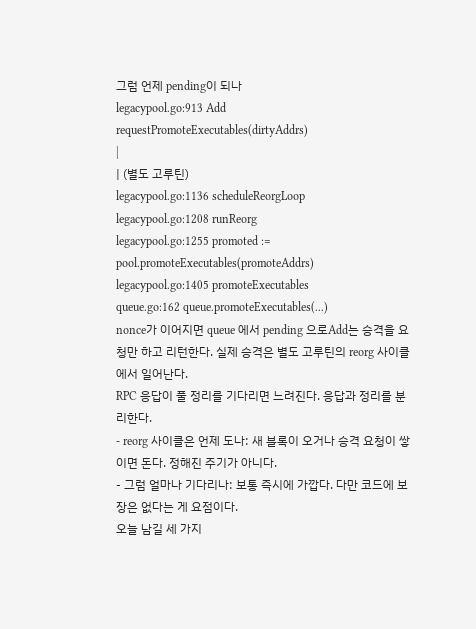그럼 언제 pending이 되나
legacypool.go:913 Add
requestPromoteExecutables(dirtyAddrs)
|
| (별도 고루틴)
legacypool.go:1136 scheduleReorgLoop
legacypool.go:1208 runReorg
legacypool.go:1255 promoted := pool.promoteExecutables(promoteAddrs)
legacypool.go:1405 promoteExecutables
queue.go:162 queue.promoteExecutables(...)
nonce가 이어지면 queue 에서 pending 으로Add는 승격을 요청만 하고 리턴한다. 실제 승격은 별도 고루틴의 reorg 사이클에서 일어난다.
RPC 응답이 풀 정리를 기다리면 느려진다. 응답과 정리를 분리한다.
- reorg 사이클은 언제 도나: 새 블록이 오거나 승격 요청이 쌓이면 돈다. 정해진 주기가 아니다.
- 그럼 얼마나 기다리나: 보통 즉시에 가깝다. 다만 코드에 보장은 없다는 게 요점이다.
오늘 남길 세 가지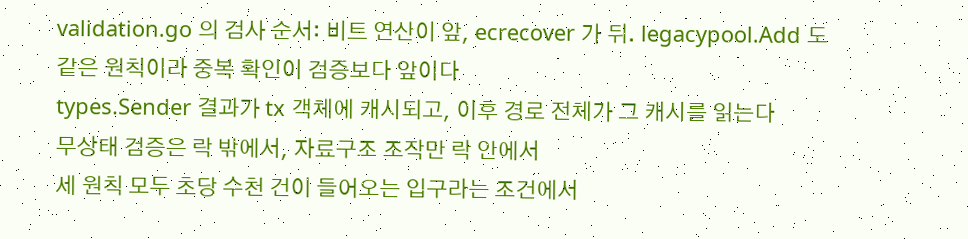validation.go 의 검사 순서: 비트 연산이 앞, ecrecover 가 뒤. legacypool.Add 도 같은 원칙이라 중복 확인이 검증보다 앞이다
types.Sender 결과가 tx 객체에 캐시되고, 이후 경로 전체가 그 캐시를 읽는다
무상태 검증은 락 밖에서, 자료구조 조작만 락 안에서
세 원칙 모두 초당 수천 건이 들어오는 입구라는 조건에서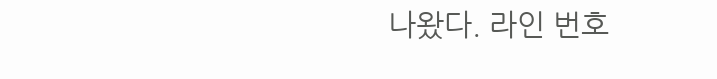나왔다. 라인 번호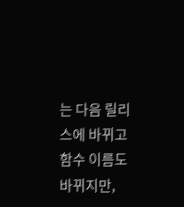는 다음 릴리스에 바뀌고 함수 이름도 바뀌지만,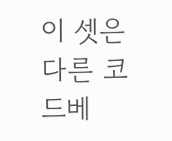이 셋은 다른 코드베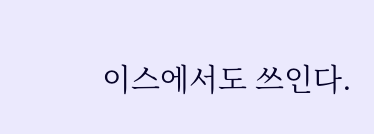이스에서도 쓰인다.